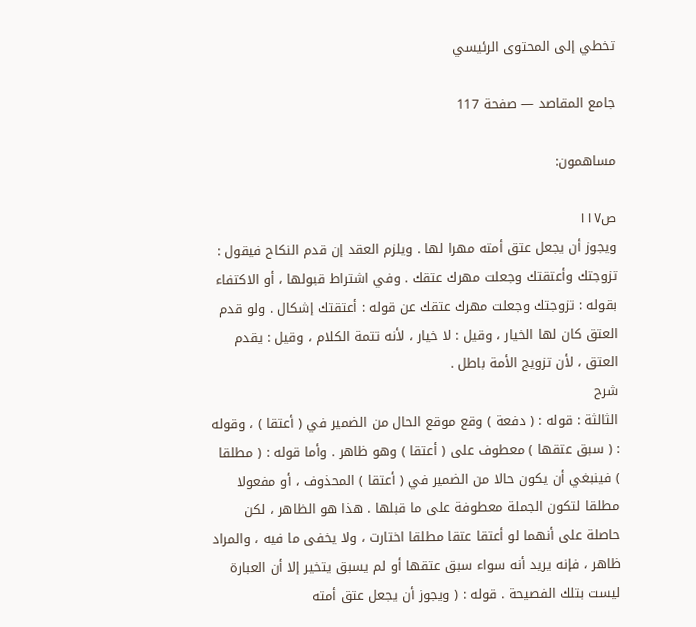تخطي إلى المحتوى الرئيسي

جامع المقاصد — صفحة 117

مساهمون:

ص١١٧
ويجوز أن يجعل عتق أمته مهرا لها . ويلزم العقد إن قدم النكاح فيقول : تزوجتك وأعتقتك وجعلت مهرك عتقك . وفي اشتراط قبولها ، أو الاكتفاء بقوله : تزوجتك وجعلت مهرك عتقك عن قوله : أعتقتك إشكال . ولو قدم العتق كان لها الخيار ، وقيل : لا خيار ، لأنه تتمة الكلام ، وقيل : يقدم العتق ، لأن تزويج الأمة باطل .
شرح
الثالثة : قوله : ( دفعة ) وقع موقع الحال من الضمير في ( أعتقا ) ، وقوله : ( سبق عتقها ) معطوف على ( أعتقا ) وهو ظاهر . وأما قوله : ( مطلقا ) فينبغي أن يكون حالا من الضمير في ( أعتقا ) المحذوف ، أو مفعولا مطلقا لتكون الجملة معطوفة على ما قبلها . هذا هو الظاهر ، لكن حاصلة على أنهما لو أعتقا عتقا مطلقا اختارت ، ولا يخفى ما فيه ، والمراد ظاهر ، فإنه يريد أنه سواء سبق عتقها أو لم يسبق يتخير إلا أن العبارة ليست بتلك الفصيحة . قوله : ( ويجوز أن يجعل عتق أمته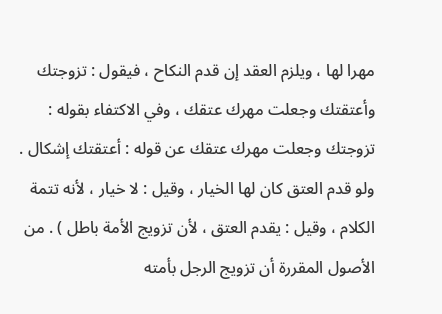مهرا لها ، ويلزم العقد إن قدم النكاح ، فيقول : تزوجتك وأعتقتك وجعلت مهرك عتقك ، وفي الاكتفاء بقوله : تزوجتك وجعلت مهرك عتقك عن قوله : أعتقتك إشكال . ولو قدم العتق كان لها الخيار ، وقيل : لا خيار ، لأنه تتمة الكلام ، وقيل : يقدم العتق ، لأن تزويج الأمة باطل ) . من الأصول المقررة أن تزويج الرجل بأمته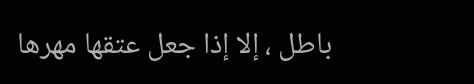باطل ، إلا إذا جعل عتقها مهرها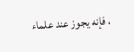، فإنه يجوز عند علماء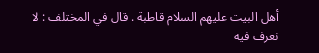أهل البيت عليهم السلام قاطبة . قال في المختلف : لا نعرف فيه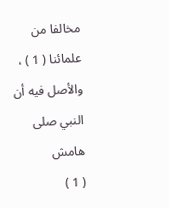مخالفا من علمائنا ( 1 ) ، والأصل فيه أن النبي صلى
هامش
( 1 )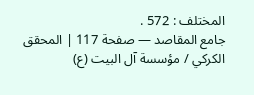المختلف : 572 .
جامع المقاصد — صفحة 117 | المحقق الكركي / مؤسسة آل البيت (ع)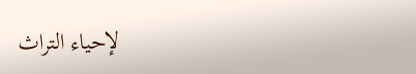لإحياء التراث